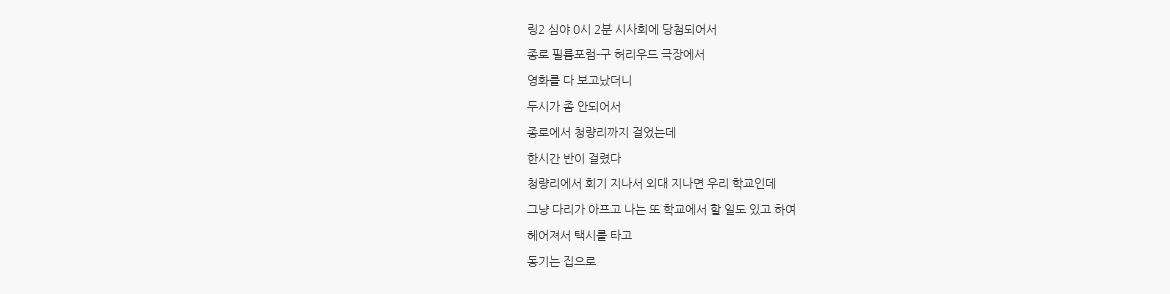링2 심야 0시 2분 시사회에 당첨되어서
종로 필름포럼-구 허리우드 극장에서
영화를 다 보고났더니
두시가 좀 안되어서
종로에서 청량리까지 걸었는데
한시간 반이 걸렸다
청량리에서 회기 지나서 외대 지나면 우리 학교인데
그냥 다리가 아프고 나는 또 학교에서 할 일도 있고 하여
헤어져서 택시를 타고
동기는 집으로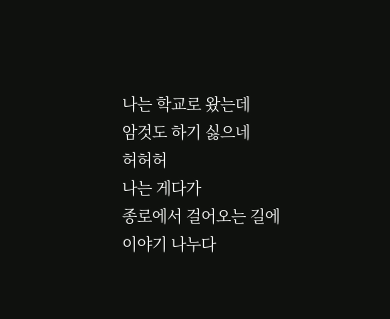나는 학교로 왔는데
암것도 하기 싫으네
허허허
나는 게다가
종로에서 걸어오는 길에
이야기 나누다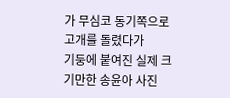가 무심코 동기쪽으로 고개를 돌렸다가
기둥에 붙여진 실제 크기만한 송윤아 사진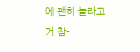에 괜히 놀라고
거 참-